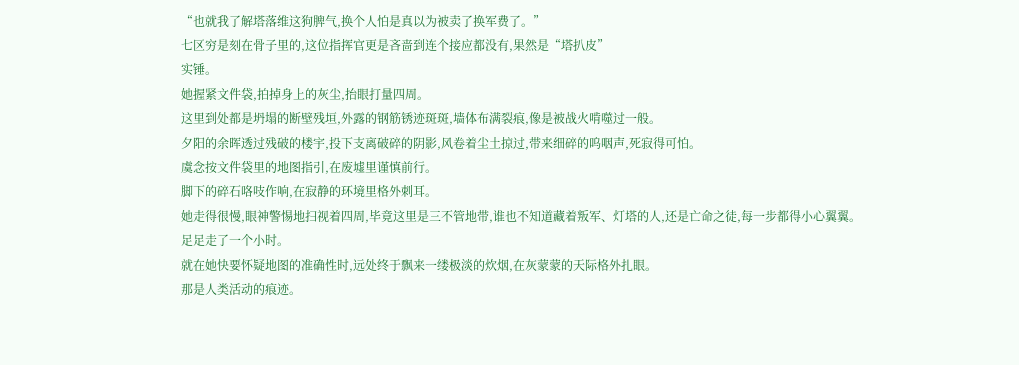“也就我了解塔落维这狗脾气,换个人怕是真以为被卖了换军费了。”
七区穷是刻在骨子里的,这位指挥官更是吝啬到连个接应都没有,果然是“塔扒皮”
实锤。
她握紧文件袋,拍掉身上的灰尘,抬眼打量四周。
这里到处都是坍塌的断壁残垣,外露的钢筋锈迹斑斑,墙体布满裂痕,像是被战火啃噬过一般。
夕阳的余晖透过残破的楼宇,投下支离破碎的阴影,风卷着尘土掠过,带来细碎的呜咽声,死寂得可怕。
虞念按文件袋里的地图指引,在废墟里谨慎前行。
脚下的碎石咯吱作响,在寂静的环境里格外刺耳。
她走得很慢,眼神警惕地扫视着四周,毕竟这里是三不管地带,谁也不知道藏着叛军、灯塔的人,还是亡命之徒,每一步都得小心翼翼。
足足走了一个小时。
就在她快要怀疑地图的准确性时,远处终于飘来一缕极淡的炊烟,在灰蒙蒙的天际格外扎眼。
那是人类活动的痕迹。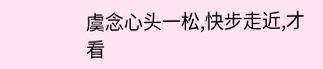虞念心头一松,快步走近,才看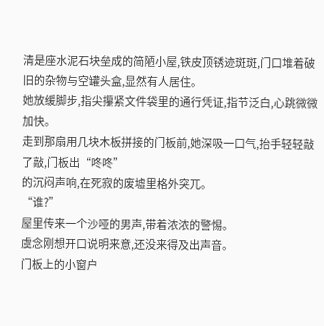清是座水泥石块垒成的简陋小屋,铁皮顶锈迹斑斑,门口堆着破旧的杂物与空罐头盒,显然有人居住。
她放缓脚步,指尖攥紧文件袋里的通行凭证,指节泛白,心跳微微加快。
走到那扇用几块木板拼接的门板前,她深吸一口气,抬手轻轻敲了敲,门板出“咚咚”
的沉闷声响,在死寂的废墟里格外突兀。
“谁?”
屋里传来一个沙哑的男声,带着浓浓的警惕。
虞念刚想开口说明来意,还没来得及出声音。
门板上的小窗户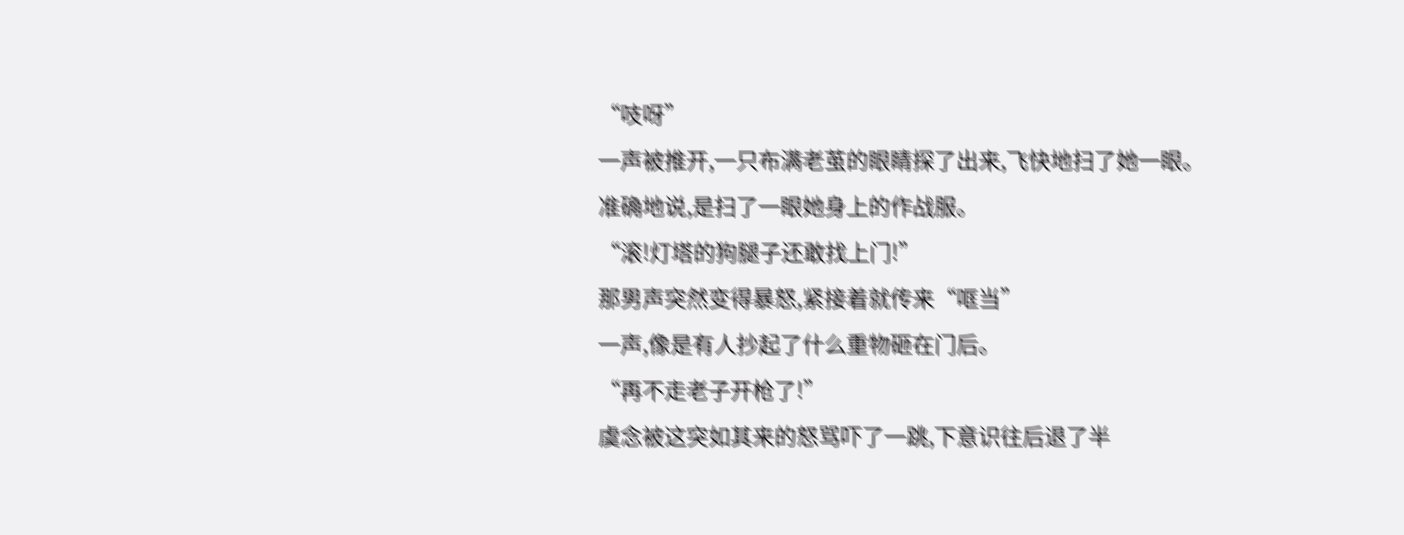“吱呀”
一声被推开,一只布满老茧的眼睛探了出来,飞快地扫了她一眼。
准确地说,是扫了一眼她身上的作战服。
“滚!灯塔的狗腿子还敢找上门!”
那男声突然变得暴怒,紧接着就传来“哐当”
一声,像是有人抄起了什么重物砸在门后。
“再不走老子开枪了!”
虞念被这突如其来的怒骂吓了一跳,下意识往后退了半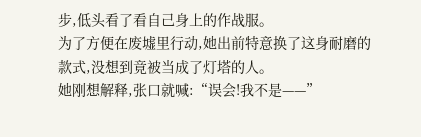步,低头看了看自己身上的作战服。
为了方便在废墟里行动,她出前特意换了这身耐磨的款式,没想到竟被当成了灯塔的人。
她刚想解释,张口就喊:“误会!我不是——”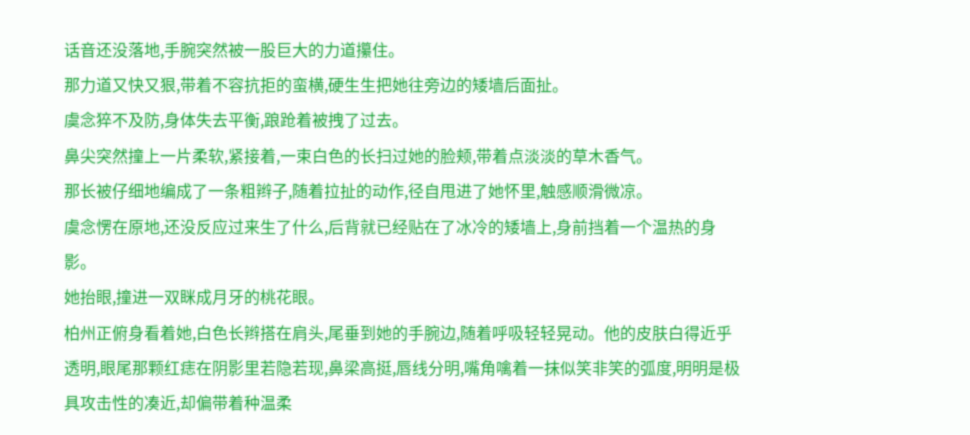话音还没落地,手腕突然被一股巨大的力道攥住。
那力道又快又狠,带着不容抗拒的蛮横,硬生生把她往旁边的矮墙后面扯。
虞念猝不及防,身体失去平衡,踉跄着被拽了过去。
鼻尖突然撞上一片柔软,紧接着,一束白色的长扫过她的脸颊,带着点淡淡的草木香气。
那长被仔细地编成了一条粗辫子,随着拉扯的动作,径自甩进了她怀里,触感顺滑微凉。
虞念愣在原地,还没反应过来生了什么,后背就已经贴在了冰冷的矮墙上,身前挡着一个温热的身影。
她抬眼,撞进一双眯成月牙的桃花眼。
柏州正俯身看着她,白色长辫搭在肩头,尾垂到她的手腕边,随着呼吸轻轻晃动。他的皮肤白得近乎透明,眼尾那颗红痣在阴影里若隐若现,鼻梁高挺,唇线分明,嘴角噙着一抹似笑非笑的弧度,明明是极具攻击性的凑近,却偏带着种温柔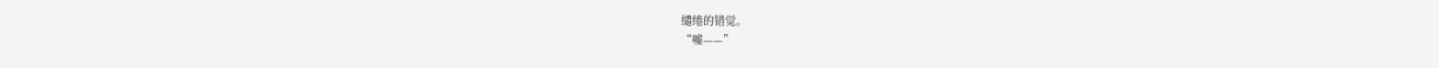缱绻的错觉。
“嘘——”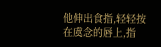他伸出食指,轻轻按在虞念的唇上,指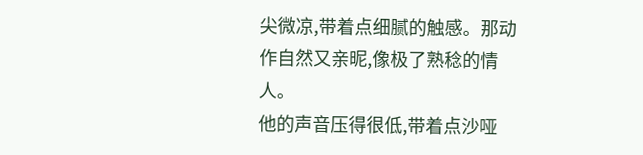尖微凉,带着点细腻的触感。那动作自然又亲昵,像极了熟稔的情人。
他的声音压得很低,带着点沙哑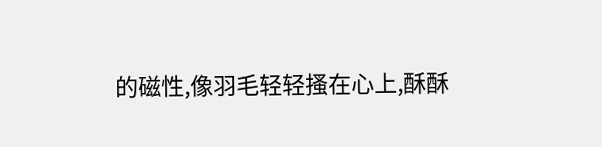的磁性,像羽毛轻轻搔在心上,酥酥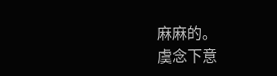麻麻的。
虞念下意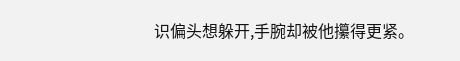识偏头想躲开,手腕却被他攥得更紧。